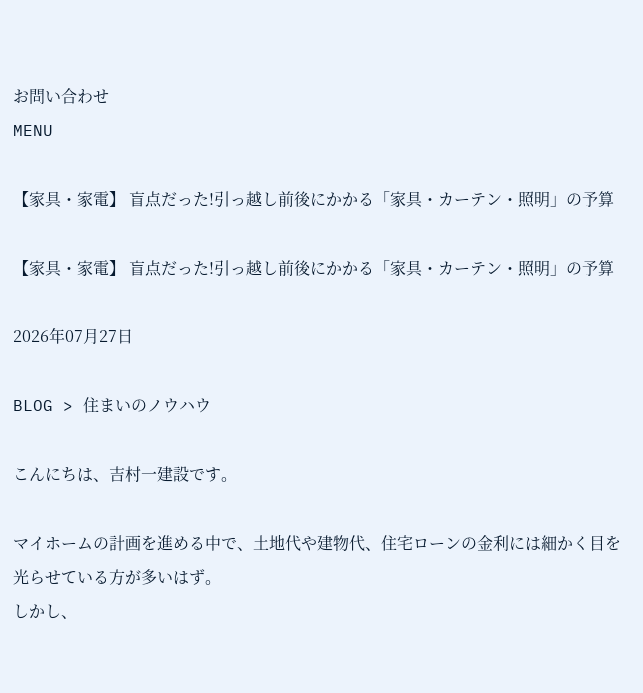お問い合わせ
MENU

【家具・家電】 盲点だった!引っ越し前後にかかる「家具・カーテン・照明」の予算

【家具・家電】 盲点だった!引っ越し前後にかかる「家具・カーテン・照明」の予算

2026年07月27日

BLOG > 住まいのノウハウ

こんにちは、吉村一建設です。

マイホームの計画を進める中で、土地代や建物代、住宅ローンの金利には細かく目を光らせている方が多いはず。
しかし、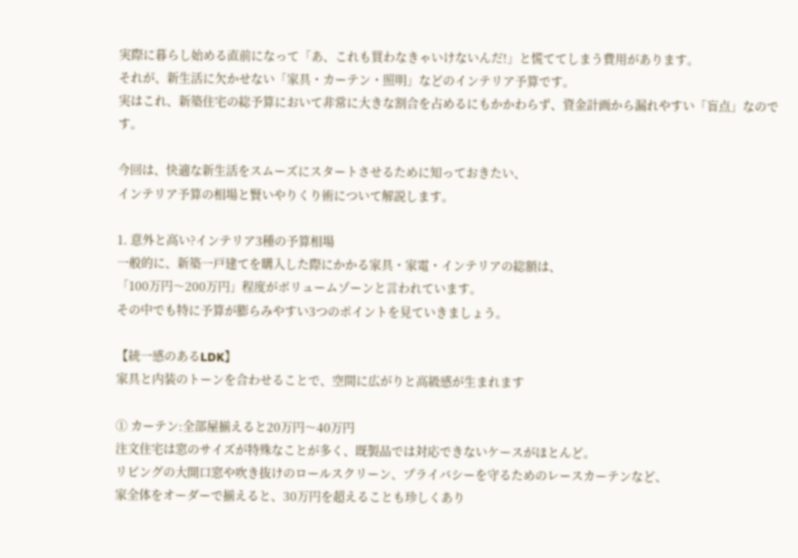実際に暮らし始める直前になって「あ、これも買わなきゃいけないんだ!」と慌ててしまう費用があります。
それが、新生活に欠かせない「家具・カーテン・照明」などのインテリア予算です。
実はこれ、新築住宅の総予算において非常に大きな割合を占めるにもかかわらず、資金計画から漏れやすい「盲点」なのです。

今回は、快適な新生活をスムーズにスタートさせるために知っておきたい、
インテリア予算の相場と賢いやりくり術について解説します。

1. 意外と高い?インテリア3種の予算相場
一般的に、新築一戸建てを購入した際にかかる家具・家電・インテリアの総額は、
「100万円〜200万円」程度がボリュームゾーンと言われています。
その中でも特に予算が膨らみやすい3つのポイントを見ていきましょう。

【統一感のあるLDK】
家具と内装のトーンを合わせることで、空間に広がりと高級感が生まれます

① カーテン:全部屋揃えると20万円〜40万円
注文住宅は窓のサイズが特殊なことが多く、既製品では対応できないケースがほとんど。
リビングの大開口窓や吹き抜けのロールスクリーン、プライバシーを守るためのレースカーテンなど、
家全体をオーダーで揃えると、30万円を超えることも珍しくあり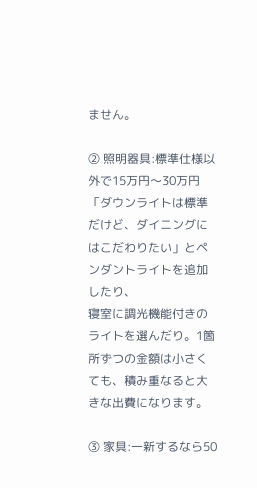ません。

② 照明器具:標準仕様以外で15万円〜30万円
「ダウンライトは標準だけど、ダイニングにはこだわりたい」とペンダントライトを追加したり、
寝室に調光機能付きのライトを選んだり。1箇所ずつの金額は小さくても、積み重なると大きな出費になります。

③ 家具:一新するなら50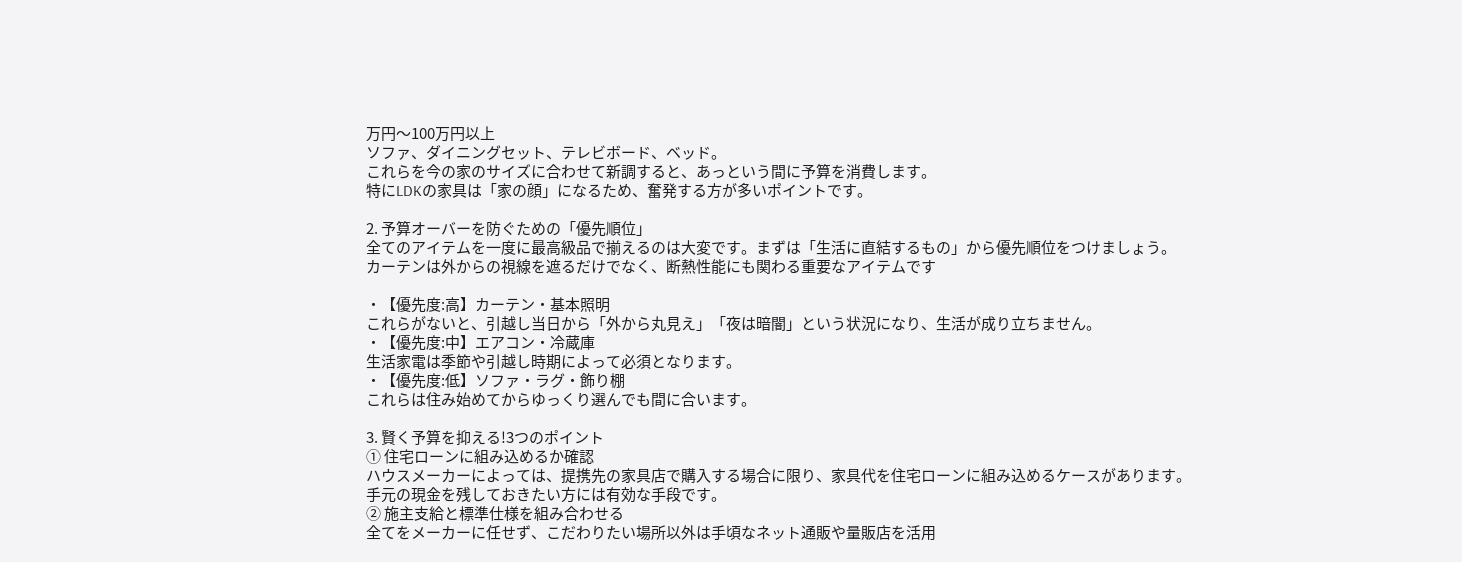万円〜100万円以上
ソファ、ダイニングセット、テレビボード、ベッド。
これらを今の家のサイズに合わせて新調すると、あっという間に予算を消費します。
特にLDKの家具は「家の顔」になるため、奮発する方が多いポイントです。

2. 予算オーバーを防ぐための「優先順位」
全てのアイテムを一度に最高級品で揃えるのは大変です。まずは「生活に直結するもの」から優先順位をつけましょう。
カーテンは外からの視線を遮るだけでなく、断熱性能にも関わる重要なアイテムです

・【優先度:高】カーテン・基本照明
これらがないと、引越し当日から「外から丸見え」「夜は暗闇」という状況になり、生活が成り立ちません。
・【優先度:中】エアコン・冷蔵庫
生活家電は季節や引越し時期によって必須となります。
・【優先度:低】ソファ・ラグ・飾り棚
これらは住み始めてからゆっくり選んでも間に合います。

3. 賢く予算を抑える!3つのポイント
① 住宅ローンに組み込めるか確認
ハウスメーカーによっては、提携先の家具店で購入する場合に限り、家具代を住宅ローンに組み込めるケースがあります。
手元の現金を残しておきたい方には有効な手段です。
② 施主支給と標準仕様を組み合わせる
全てをメーカーに任せず、こだわりたい場所以外は手頃なネット通販や量販店を活用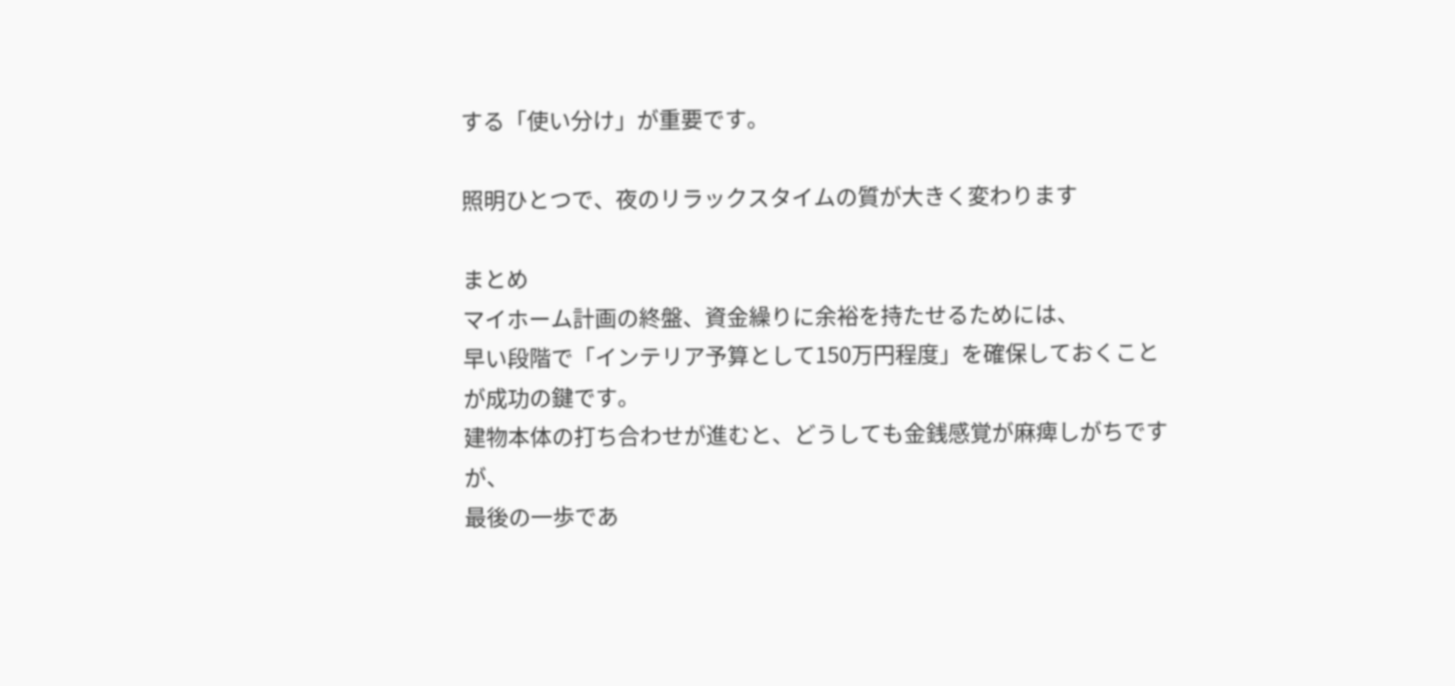する「使い分け」が重要です。

照明ひとつで、夜のリラックスタイムの質が大きく変わります

まとめ
マイホーム計画の終盤、資金繰りに余裕を持たせるためには、
早い段階で「インテリア予算として150万円程度」を確保しておくことが成功の鍵です。
建物本体の打ち合わせが進むと、どうしても金銭感覚が麻痺しがちですが、
最後の一歩であ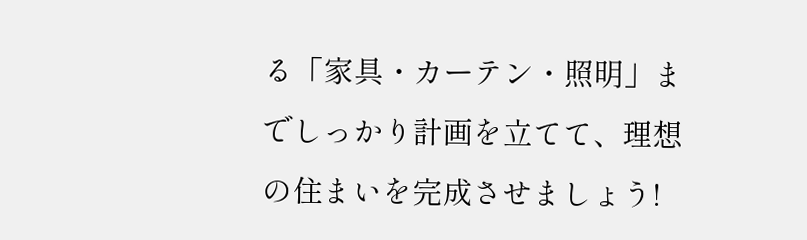る「家具・カーテン・照明」までしっかり計画を立てて、理想の住まいを完成させましょう!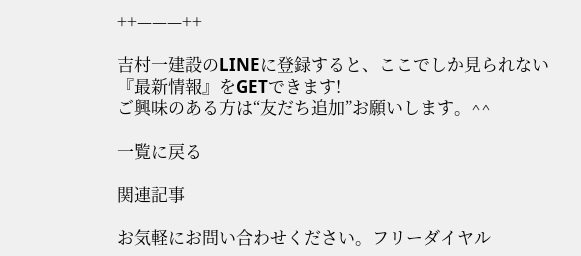++———++

吉村一建設のLINEに登録すると、ここでしか見られない『最新情報』をGETできます!
ご興味のある方は“友だち追加”お願いします。^^

一覧に戻る

関連記事

お気軽にお問い合わせください。フリーダイヤル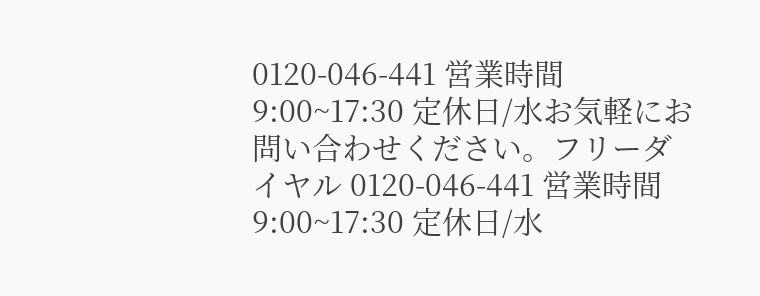0120-046-441 営業時間 9:00~17:30 定休日/水お気軽にお問い合わせください。フリーダイヤル 0120-046-441 営業時間 9:00~17:30 定休日/水